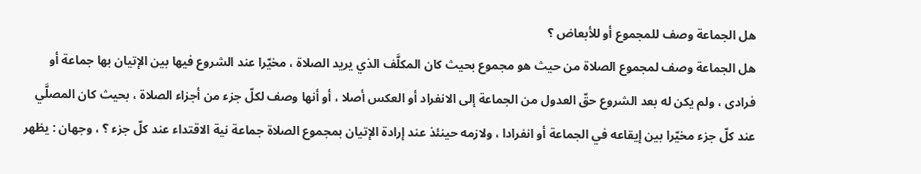هل الجماعة وصف للمجموع أو للأبعاض ؟
هل الجماعة وصف لمجموع الصلاة من حيث هو مجموع بحيث كان المكلَّف الذي يريد الصلاة ، مخيّرا عند الشروع فيها بين الإتيان بها جماعة أو فرادى ، ولم يكن له بعد الشروع حقّ العدول من الجماعة إلى الانفراد أو العكس أصلا ، أو أنها وصف لكلّ جزء من أجزاء الصلاة ، بحيث كان المصلَّي عند كلّ جزء مخيّرا بين إيقاعه في الجماعة أو انفرادا ، ولازمه حينئذ عند إرادة الإتيان بمجموع الصلاة جماعة نية الاقتداء عند كلّ جزء ؟ ، وجهان : يظهر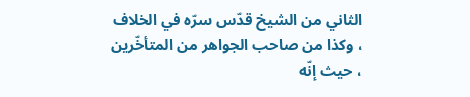الثاني من الشيخ قدّس سرّه في الخلاف ، وكذا من صاحب الجواهر من المتأخّرين ، حيث إنّه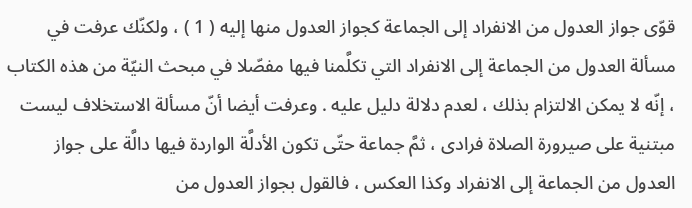قوّى جواز العدول من الانفراد إلى الجماعة كجواز العدول منها إليه ( 1 ) ، ولكنّك عرفت في مسألة العدول من الجماعة إلى الانفراد التي تكلَّمنا فيها مفصّلا في مبحث النيّة من هذه الكتاب ، إنّه لا يمكن الالتزام بذلك ، لعدم دلالة دليل عليه . وعرفت أيضا أنّ مسألة الاستخلاف ليست مبتنية على صيرورة الصلاة فرادى ، ثمَّ جماعة حتّى تكون الأدلَّة الواردة فيها دالَّة على جواز العدول من الجماعة إلى الانفراد وكذا العكس ، فالقول بجواز العدول من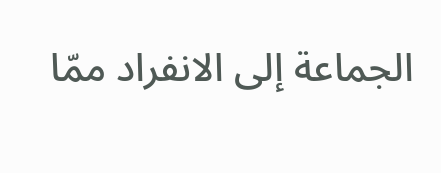الجماعة إلى الانفراد ممّا